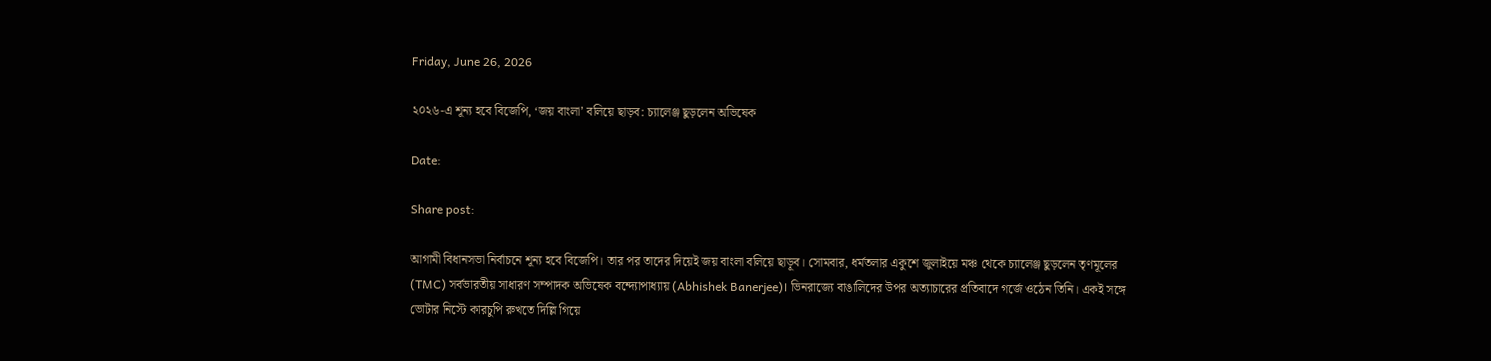Friday, June 26, 2026

২০২৬-এ শূন্য হবে বিজেপি, ‘জয় বাংলা’ বলিয়ে ছাড়ব: চ্যালেঞ্জ ছুড়লেন অভিষেক

Date:

Share post:

আগামী বিধানসভা নির্বাচনে শূন্য হবে বিজেপি। তার পর তাদের দিয়েই জয় বাংলা বলিয়ে ছাড়ূব। সোমবার, ধর্মতলার একুশে জুলাইয়ে মঞ্চ থেকে চ্যালেঞ্জ ছুড়লেন তৃণমূলের (TMC) সর্বভারতীয় সাধারণ সম্পাদক অভিষেক বন্দ্যোপাধ্যায় (Abhishek Banerjee)। ভিনরাজ্যে বাঙালিদের উপর অত্যাচারের প্রতিবাদে গর্জে ওঠেন তিনি। একই সঙ্গে ভোটার নিস্টে কারচুপি রুখতে দিল্লি গিয়ে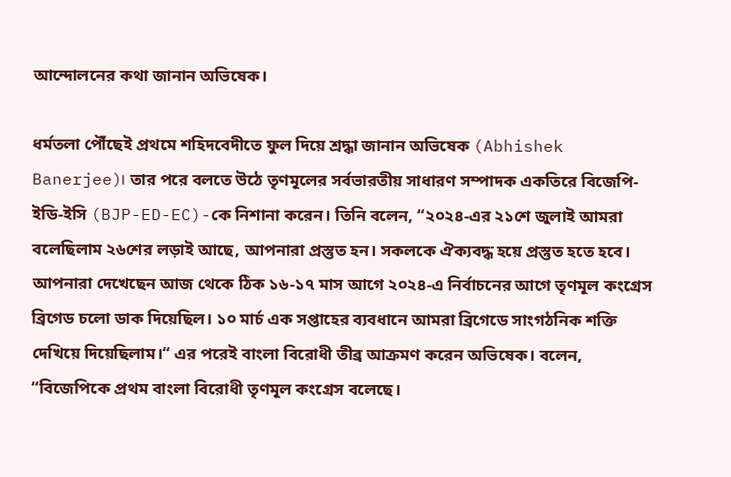আন্দোলনের কথা জানান অভিষেক।

ধর্মতলা পৌঁছেই প্রথমে শহিদবেদীতে ফুল দিয়ে শ্রদ্ধা জানান অভিষেক (Abhishek Banerjee)। তার পরে বলতে উঠে তৃণমূলের সর্বভারতীয় সাধারণ সম্পাদক একতিরে বিজেপি-ইডি-ইসি (BJP-ED-EC)-কে নিশানা করেন। তিনি বলেন, “২০২৪-এর ২১শে জুলাই আমরা বলেছিলাম ২৬শের লড়াই আছে, আপনারা প্রস্তুত হন। সকলকে ঐক্যবদ্ধ হয়ে প্রস্তুত হতে হবে। আপনারা দেখেছেন আজ থেকে ঠিক ১৬-১৭ মাস আগে ২০২৪-এ নির্বাচনের আগে তৃণমূল কংগ্রেস ব্রিগেড চলো ডাক দিয়েছিল। ১০ মার্চ এক সপ্তাহের ব্যবধানে আমরা ব্রিগেডে সাংগঠনিক শক্তি দেখিয়ে দিয়েছিলাম।“ এর পরেই বাংলা বিরোধী তীব্র আক্রমণ করেন অভিষেক। বলেন, “বিজেপিকে প্রথম বাংলা বিরোধী তৃণমূল কংগ্রেস বলেছে।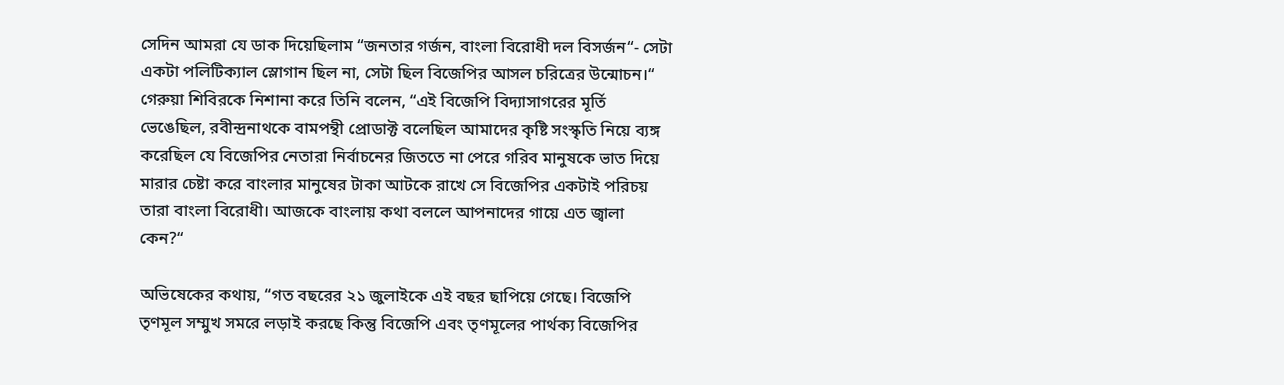সেদিন আমরা যে ডাক দিয়েছিলাম “জনতার গর্জন, বাংলা বিরোধী দল বিসর্জন“- সেটা একটা পলিটিক্যাল স্লোগান ছিল না, সেটা ছিল বিজেপির আসল চরিত্রের উন্মোচন।“ গেরুয়া শিবিরকে নিশানা করে তিনি বলেন, “এই বিজেপি বিদ্যাসাগরের মূর্তি ভেঙেছিল, রবীন্দ্রনাথকে বামপন্থী প্রোডাক্ট বলেছিল আমাদের কৃষ্টি সংস্কৃতি নিয়ে ব্যঙ্গ করেছিল যে বিজেপির নেতারা নির্বাচনের জিততে না পেরে গরিব মানুষকে ভাত দিয়ে মারার চেষ্টা করে বাংলার মানুষের টাকা আটকে রাখে সে বিজেপির একটাই পরিচয় তারা বাংলা বিরোধী। আজকে বাংলায় কথা বললে আপনাদের গায়ে এত জ্বালা কেন?“

অভিষেকের কথায়, “গত বছরের ২১ জুলাইকে এই বছর ছাপিয়ে গেছে। বিজেপি তৃণমূল সম্মুখ সমরে লড়াই করছে কিন্তু বিজেপি এবং তৃণমূলের পার্থক্য বিজেপির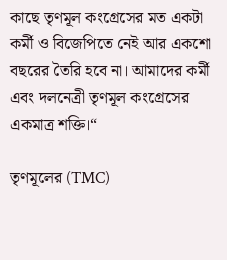কাছে তৃণমূল কংগ্রেসের মত একটা কর্মী ও বিজেপিতে নেই আর একশো বছরের তৈরি হবে না। আমাদের কর্মী এবং দলনেত্রী তৃণমূল কংগ্রেসের একমাত্র শক্তি।“

তৃণমূলের (TMC)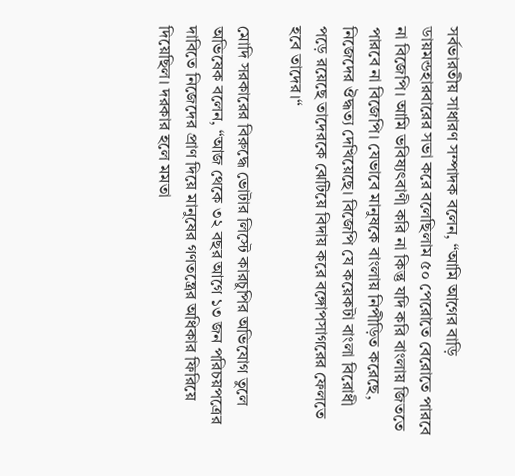সর্বভারতীয় সাধারণ সম্পাদক বলেন, “আমি আগের বাড়ি ডায়মন্ডহারবারের সভা করে বলেছিলাম ৫০ পেরোতে বেরোতে পারবে না বিজেপি। আমি ভবিষ্যৎবাণী করি না কিন্তু যদি করি বাংলায় জিততে পারবে না বিজেপি। যেভাবে মানুষকে বাংলায় নিপীড়িত করেছে, নিজেদের ঔদ্ধত্য দেখিয়েছে। বিজেপি যে কয়েকটা বাংলা বিরোধী পড়ে রয়েছে তাদেরকে ঝেটিয়ে বিদায় করে বঙ্গোপসাগরের ফেলতে হবে তাদের।“

মোদি সরকারের বিরুদ্ধে ভোটার লিস্টে কারচুপির অভিযোগ তুলে অভিষেক বলেন, “আজ থেকে ৩২ বছর আগে ১৩ জন পরিচয়পত্রের দাবিতে নিজেদের প্রাণ দিয়ে মানুষের গণতন্ত্রের অধিকার ফিরিয়ে দিয়েছিল। দরকার হলে মমতা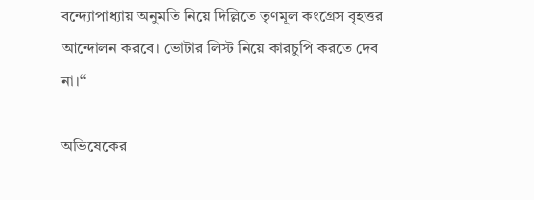বন্দ্যোপাধ্যায় অনুমতি নিয়ে দিল্লিতে তৃণমূল কংগ্রেস বৃহত্তর আন্দোলন করবে। ভোটার লিস্ট নিয়ে কারচুপি করতে দেব না।“

অভিষেকের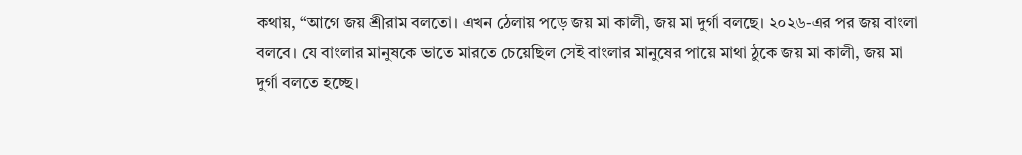কথায়, “আগে জয় শ্রীরাম বলতো। এখন ঠেলায় পড়ে জয় মা কালী, জয় মা দুর্গা বলছে। ২০২৬-এর পর জয় বাংলা বলবে। যে বাংলার মানুষকে ভাতে মারতে চেয়েছিল সেই বাংলার মানুষের পায়ে মাথা ঠুকে জয় মা কালী, জয় মা দুর্গা বলতে হচ্ছে।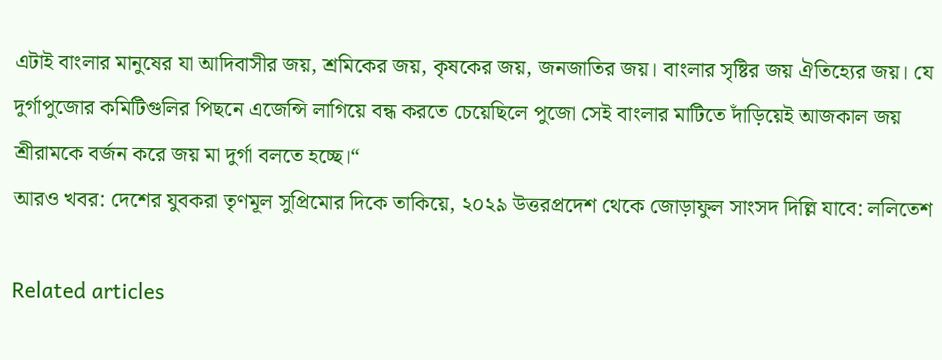এটাই বাংলার মানুষের যা আদিবাসীর জয়, শ্রমিকের জয়, কৃষকের জয়, জনজাতির জয়। বাংলার সৃষ্টির জয় ঐতিহ্যের জয়। যে দুর্গাপুজোর কমিটিগুলির পিছনে এজেন্সি লাগিয়ে বন্ধ করতে চেয়েছিলে পুজো সেই বাংলার মাটিতে দাঁড়িয়েই আজকাল জয় শ্রীরামকে বর্জন করে জয় মা দুর্গা বলতে হচ্ছে।“
আরও খবর: দেশের যুবকরা তৃণমূল সুপ্রিমোর দিকে তাকিয়ে, ২০২৯ উত্তরপ্রদেশ থেকে জোড়াফুল সাংসদ দিল্লি যাবে: ললিতেশ

Related articles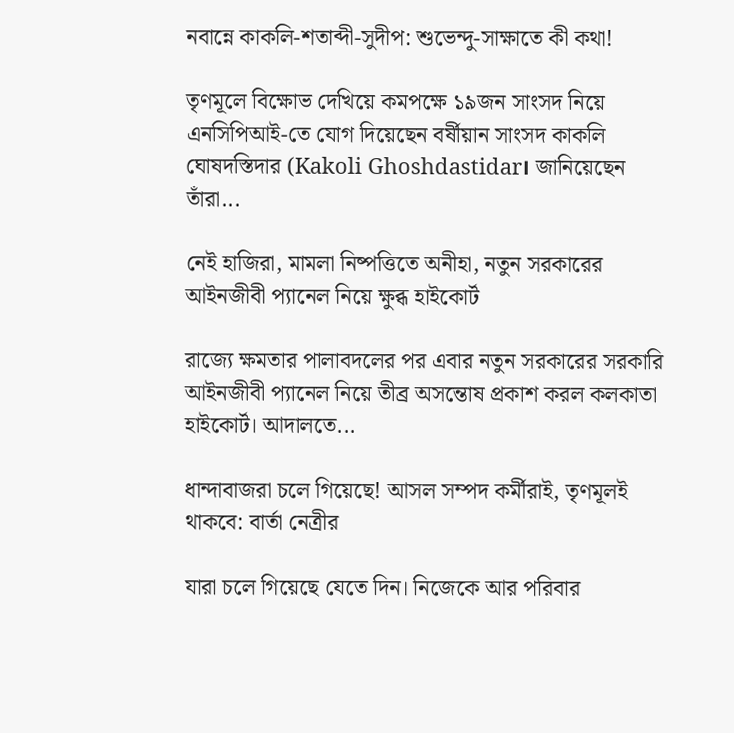নবান্নে কাকলি-শতাব্দী-সুদীপ: শুভেন্দু-সাক্ষাতে কী কথা!

তৃণমূলে বিক্ষোভ দেখিয়ে কমপক্ষে ১৯জন সাংসদ নিয়ে এনসিপিআই-তে যোগ দিয়েছেন বর্ষীয়ান সাংসদ কাকলি ঘোষদস্তিদার (Kakoli Ghoshdastidar। জানিয়েছেন তাঁরা...

নেই হাজিরা, মামলা নিষ্পত্তিতে অনীহা, নতুন সরকারের আইনজীবী প্যানেল নিয়ে ক্ষুব্ধ হাইকোর্ট

রাজ্যে ক্ষমতার পালাবদলের পর এবার নতুন সরকারের সরকারি আইনজীবী প্যানেল নিয়ে তীব্র অসন্তোষ প্রকাশ করল কলকাতা হাইকোর্ট। আদালতে...

ধান্দাবাজরা চলে গিয়েছে! আসল সম্পদ কর্মীরাই, তৃণমূলই থাকবে: বার্তা নেত্রীর

যারা চলে গিয়েছে যেতে দিন। নিজেকে আর পরিবার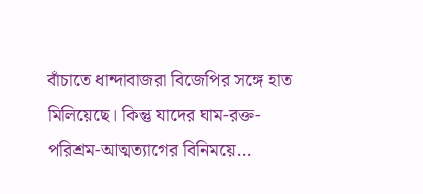বাঁচাতে ধান্দাবাজরা বিজেপির সঙ্গে হাত মিলিয়েছে। কিন্তু যাদের ঘাম-রক্ত-পরিশ্রম-আত্মত্যাগের বিনিময়ে...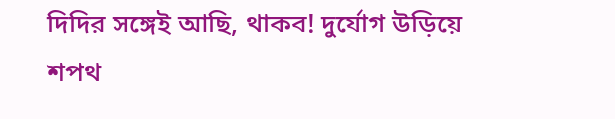দিদির সঙ্গেই আছি, থাকব! দুর্যোগ উড়িয়ে শপথ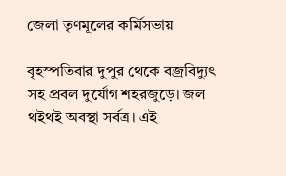জেলা তৃণমূলের কর্মিসভায়

বৃহস্পতিবার দুপুর থেকে বজ্রবিদ্যুৎ সহ প্রবল দুর্যোগ শহরজুড়ে। জল থইথই অবস্থা সর্বত্র। এই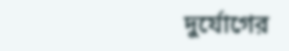দুর্যোগের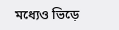মধ্যেও ভিড়ে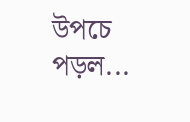উপচে পড়ল...